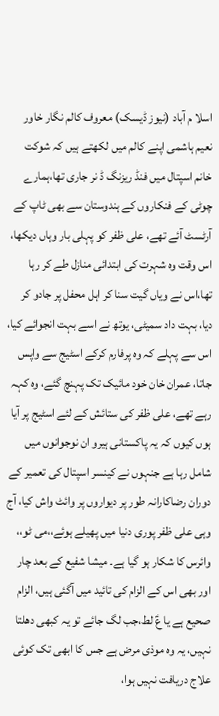اسلا م آباد (نیوز ڈیسک) معروف کالم نگار خاور نعیم ہاشمی اپنے کالم میں لکھتے ہیں کہ شوکت خانم اسپتال میں فنڈ ریزنگ ڈ نر جاری تھا،ہمارے چوٹی کے فنکاروں کے ہندوستان سے بھی ٹاپ کے آرٹسٹ آئے تھے، علی ظفر کو پہلی بار وہاں دیکھا، اس وقت وہ شہرت کی ابتدائی منازل طے کر رہا تھا،اس نے ویاں گیت سنا کر اہل محفل پر جادو کر دیا، بہت داد سمیٹی، یوتھ نے اسے بہت انجوائے کیا،
اس سے پہلے کہ وہ پرفارم کرکے اسٹیج سے واپس جاتا، عمران خان خود مائیک تک پہنچ گئے، وہ کہہ رہے تھے، علی ظفر کی ستائش کے لئے اسٹیج پر آیا ہوں کیوں کہ یہ پاکستانی ہیرو ان نوجوانوں میں شامل رہا ہے جنہوں نے کینسر اسپتال کی تعمیر کے دوران رضاکارانہ طور پر دیواروں پر وائٹ واش کیا، آج وہی علی ظفر پوری دنیا میں پھیلے ہوئے،،می ٹو،، وائرس کا شکار ہو گیا ہے۔ میشا شفیع کے بعد چار اور بھی اس کے الزام کی تائید میں آگئی ہیں، الزام صحیع ہے یا عؑ لط،جب لگ جائے تو یہ کبھی دھلتا نہیں، یہ وہ موذی مرض ہے جس کا ابھی تک کوئی علاج دریافت نہیں ہوا،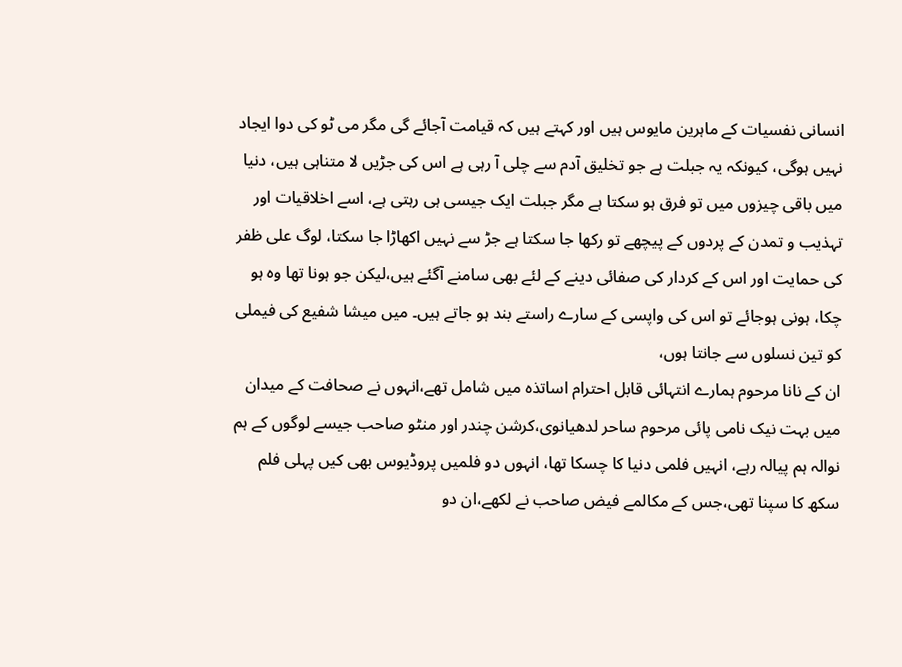انسانی نفسیات کے ماہرین مایوس ہیں اور کہتے ہیں کہ قیامت آجائے گی مگر می ٹو کی دوا ایجاد نہیں ہوگی، کیونکہ یہ جبلت ہے جو تخلیق آدم سے چلی آ رہی ہے اس کی جڑیں لا متناہی ہیں، دنیا میں باقی چیزوں میں تو فرق ہو سکتا ہے مگر جبلت ایک جیسی ہی رہتی ہے، اسے اخلاقیات اور تہذیب و تمدن کے پردوں کے پیچھے تو رکھا جا سکتا ہے جڑ سے نہیں اکھاڑا جا سکتا، لوگ علی ظفر کی حمایت اور اس کے کردار کی صفائی دینے کے لئے بھی سامنے آگئے ہیں،لیکن جو ہونا تھا وہ ہو چکا، ہونی ہوجائے تو اس کی واپسی کے سارے راستے بند ہو جاتے ہیں۔ میں میشا شفیع کی فیملی کو تین نسلوں سے جانتا ہوں،
ان کے نانا مرحوم ہمارے انتہائی قابل احترام اساتذہ میں شامل تھے،انہوں نے صحافت کے میدان میں بہت نیک نامی پائی مرحوم ساحر لدھیانوی،کرشن چندر اور منٹو صاحب جیسے لوگوں کے ہم نوالہ ہم پیالہ رہے، انہیں فلمی دنیا کا چسکا تھا، انہوں دو فلمیں پروڈیوس بھی کیں پہلی فلم سکھ کا سپنا تھی،جس کے مکالمے فیض صاحب نے لکھے،ان دو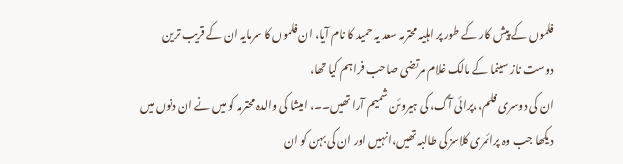فلموں کے پیش کار کے طور پر اہلیہ محترمہ سعد یہ حمید کا نام آیا، ان فلموں کا سرمایہ ان کے قریب ترین دوست ناز سینما کے مالک غلام مرتضی صاحب فراہم کیا تھا،
ان کی دوسری فلم،،پرائی آگ، کی ہیروئن شمیم آرا تھیں۔۔، امیشا کی والدہ محترمہ کو میں نے ان دنوں میں دیکھا جب وہ پرائمری کلاسز کی طالبہ تھیں،انہیں اور ان کی بہن کو ان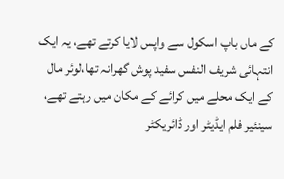کے ماں باپ اسکول سے واپس لایا کرتے تھے، یہ ایک انتہائی شریف النفس سفید پوش گھرانہ تھا،لوئر مال کے ایک محلے میں کرائے کے مکان میں رہتے تھے، سینئیر فلم ایڈیٹر اور ڈائریکٹر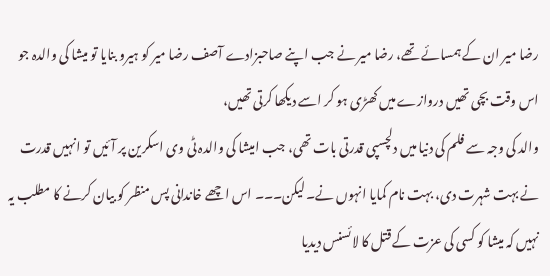رضا میر ان کے ہمسائے تھے، رضا میر نے جب اپنے صاحبزادے آصف رضا میر کو ہیرو بنایا تو میشا کی والدہ جو اس وقت بچی تھیں دروازے میں کھڑی ہو کر اسے دیکھا کرتی تھیں،
والد کی وجہ سے فلم کی دنیا میں دلچسپی قدرتی بات تھی، جب امیشا کی والدہ ٹی وی اسکرین پر آئیں تو انہیں قدرت نے بہت شہرت دی، بہت نام کمایا انہوں نے۔ لیکن۔۔۔ اس اچھے خاندانی پس منظر کو بیان کرنے کا مطلب یہ نہیں کہ میشا کو کسی کی عزت کے قتل کا لائسنس دیدیا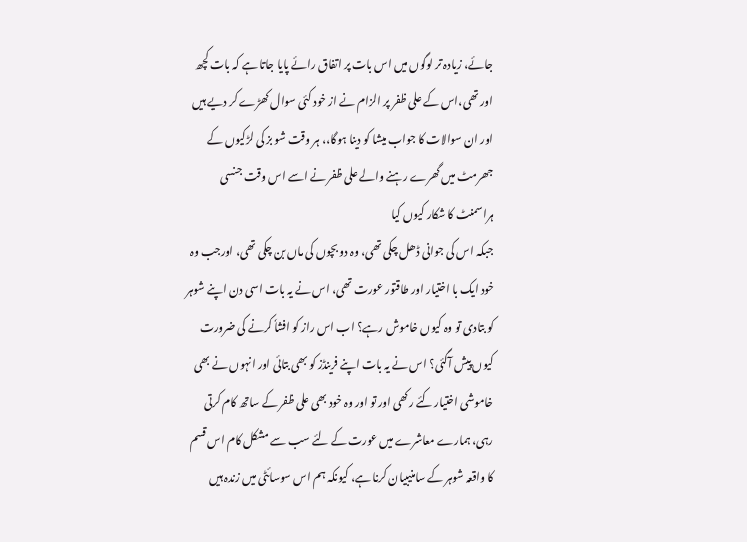جائے، زیادہ تر لوگوں میں اس بات پر اتفاق رائے پایا جاتا ہے کہ بات کچھ اور تھی،اس کے علی ظفر پر الزام نے از خود کئی سوال کھڑے کر دیے ہیں اور ان سوالات کا جواب میشا کو دینا ہوگا،، ہر وقت شو بز کی لڑکیوں کے جھرمٹ میں گھرے رہنے والے علی ظفر نے اسے اس وقت جنسی ہراسمنٹ کا شکار کیوں کیا
جبکہ اس کی جوانی ڈھل چکی تھی، وہ دو بچوں کی ماں بن چکی تھی، اورجب وہ خود ایک با اختیار اور طاقتور عورت تھی، اس نے یہ بات اسی دن اپنے شوہر کو بتادی تو وہ کیوں خاموش رہے؟ اب اس راز کو افشاٗ کرنے کی ضرورت کیوں پیش آگئی؟ اس نے یہ بات اپنے فرینڈز کو بھی بتائی اور انہوں نے بھی خاموشی اختیار کئے رکھی اور تو اور وہ خود بھی علی ظفر کے ساتھ کام کرتی رہی، ہمارے معاشرے میں عورت کے لئے سب سے مشکل کام اس قسم کا واقعہ شوہر کے سامنیبیان کرنا ہے، کیونکہ ہم اس سوسائٹی میں زندہ ہیں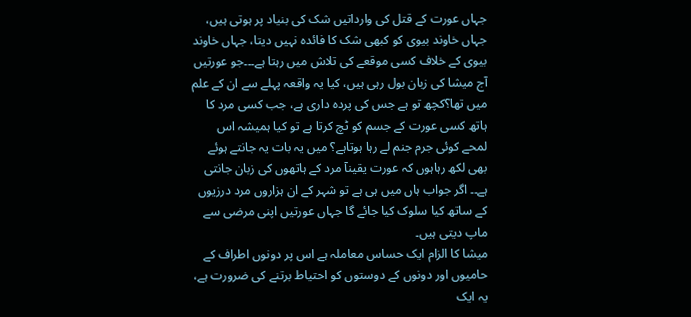جہاں عورت کے قتل کی وارداتیں شک کی بنیاد پر ہوتی ہیں،
جہاں خاوند بیوی کو کبھی شک کا فائدہ نہیں دیتا، جہاں خاوند بیوی کے خلاف کسی موقعے کی تلاش میں رہتا ہے۔۔۔جو عورتیں آج میشا کی زبان بول رہی ہیں، کیا یہ واقعہ پہلے سے ان کے علم میں تھا؟کچھ تو ہے جس کی پردہ داری ہے، جب کسی مرد کا ہاتھ کسی عورت کے جسم کو ٹچ کرتا ہے تو کیا ہمیشہ اس لمحے کوئی جرم جنم لے رہا ہوتاہے؟ میں یہ بات یہ جانتے ہوئے بھی لکھ رہاہوں کہ عورت یقینآ مرد کے ہاتھوں کی زبان جانتی ہے۔۔ اگر جواب ہاں میں ہی ہے تو شہر کے ان ہزاروں مرد درزیوں کے ساتھ کیا سلوک کیا جائے گا جہاں عورتیں اپنی مرضی سے ماپ دیتی ہیں۔
میشا کا الزام ایک حساس معاملہ ہے اس پر دونوں اطراف کے حامیوں اور دونوں کے دوستوں کو احتیاط برتنے کی ضرورت ہے، یہ ایک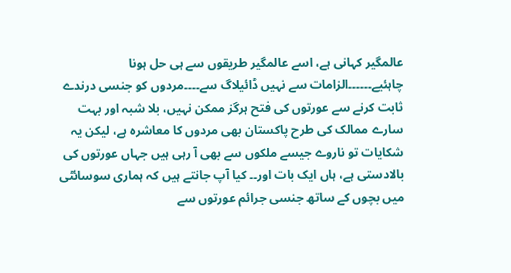عالمگیر کہانی ہے، اسے عالمگیر طریقوں سے ہی حل ہونا چاہئیے۔۔۔۔۔۔الزامات سے نہیں ڈائیلاگ سے۔۔۔۔مردوں کو جنسی درندے ثابت کرنے سے عورتوں کی فتح ہرگز ممکن نہیں، بلا شبہ اور بہت سارے ممالک کی طرح پاکستان بھی مردوں کا معاشرہ ہے، لیکن یہ شکایات تو ناروے جیسے ملکوں سے بھی آ رہی ہیں جہاں عورتوں کی بالادستی ہے، ہاں ایک بات اور۔۔ کیا آپ جانتے ہیں کہ ہماری سوسائٹی میں بچوں کے ساتھ جنسی جرائم عورتوں سے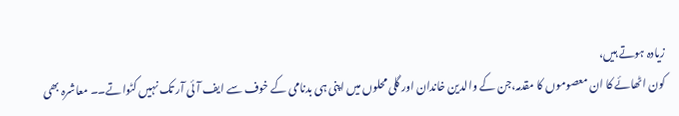زیادہ ہوتے ہیں،
کون اٹھائے کا ان معصوموں کا مقدمہ،جن کے والدین خاندان اور گلی محلوں میں اپنی ہی بدنامی کے خوف سے ایف آئی آر تک نہیں کٹواتے۔۔ معاشرہ بھی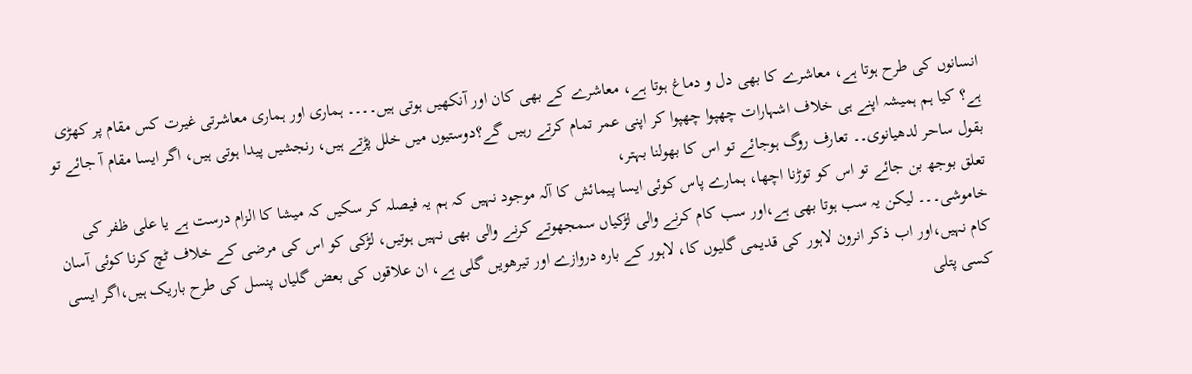انسانوں کی طرح ہوتا ہے، معاشرے کا بھی دل و دماغ ہوتا ہے، معاشرے کے بھی کان اور آنکھیں ہوتی ہیں۔۔۔۔ ہماری اور ہماری معاشرتی غیرت کس مقام پر کھڑی ہے؟ کیا ہم ہمیشہ اپنے ہی خلاف اشہارات چھپوا چھپوا کر اپنی عمر تمام کرتے رہیں گے؟دوستیوں میں خلل پڑتے ہیں، رنجشیں پیدا ہوتی ہیں، اگر ایسا مقام آ جائے تو بقول ساحر لدھیانوی۔۔ تعارف روگ ہوجائے تو اس کا بھولنا بہتر،
تعلق بوجھ بن جائے تو اس کو توڑنا اچھا، ہمارے پاس کوئی ایسا پیمائش کا آلہ موجود نہیں کہ ہم یہ فیصلہ کر سکیں کہ میشا کا الزام درست ہے یا علی ظفر کی خاموشی۔۔۔ لیکن یہ سب ہوتا بھی ہے،اور سب کام کرنے والی لڑکیاں سمجھوتے کرنے والی بھی نہیں ہوتیں، لڑکی کو اس کی مرضی کے خلاف ٹچ کرنا کوئی آسان کام نہیں،اور اب ذکر انرون لاہور کی قدیمی گلیوں کا، لاہور کے بارہ دروازے اور تیرھویں گلی ہے، ان علاقوں کی بعض گلیاں پنسل کی طرح باریک ہیں،اگر ایسی کسی پتلی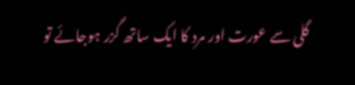گلی سے عورت اور مرد کا ایک ساتھ گزر ہوجائے تو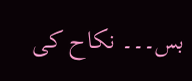بس۔۔۔ نکاح کی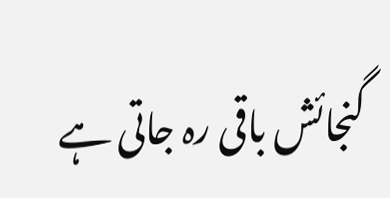گنجائش باقی رہ جاتی ہے